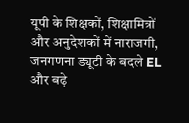यूपी के शिक्षकों, शिक्षामित्रों और अनुदेशकों में नाराजगी, जनगणना ड्यूटी के बदले EL और बढ़े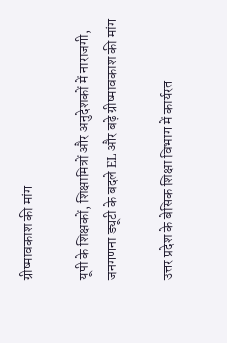ग्रीष्मावकाश की मांग

यूपी के शिक्षकों, शिक्षामित्रों और अनुदेशकों में नाराजगी, जनगणना ड्यूटी के बदले EL और बढ़े ग्रीष्मावकाश की मांग

उत्तर प्रदेश के बेसिक शिक्षा विभाग में कार्यरत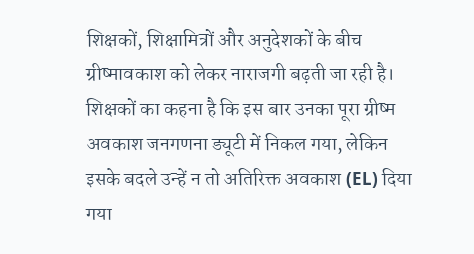शिक्षकों, शिक्षामित्रों और अनुदेशकों के बीच ग्रीष्मावकाश को लेकर नाराजगी बढ़ती जा रही है। शिक्षकों का कहना है कि इस बार उनका पूरा ग्रीष्म अवकाश जनगणना ड्यूटी में निकल गया, लेकिन इसके बदले उन्हें न तो अतिरिक्त अवकाश (EL) दिया गया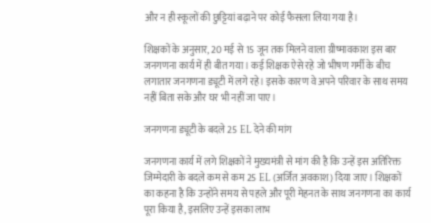और न ही स्कूलों की छुट्टियां बढ़ाने पर कोई फैसला लिया गया है।

शिक्षकों के अनुसार, 20 मई से 15 जून तक मिलने वाला ग्रीष्मावकाश इस बार जनगणना कार्य में ही बीत गया। कई शिक्षक ऐसे रहे जो भीषण गर्मी के बीच लगातार जनगणना ड्यूटी में लगे रहे। इसके कारण वे अपने परिवार के साथ समय नहीं बिता सके और घर भी नहीं जा पाए।

जनगणना ड्यूटी के बदले 25 EL देने की मांग

जनगणना कार्य में लगे शिक्षकों ने मुख्यमंत्री से मांग की है कि उन्हें इस अतिरिक्त जिम्मेदारी के बदले कम से कम 25 EL (अर्जित अवकाश) दिया जाए। शिक्षकों का कहना है कि उन्होंने समय से पहले और पूरी मेहनत के साथ जनगणना का कार्य पूरा किया है, इसलिए उन्हें इसका लाभ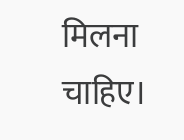मिलना चाहिए।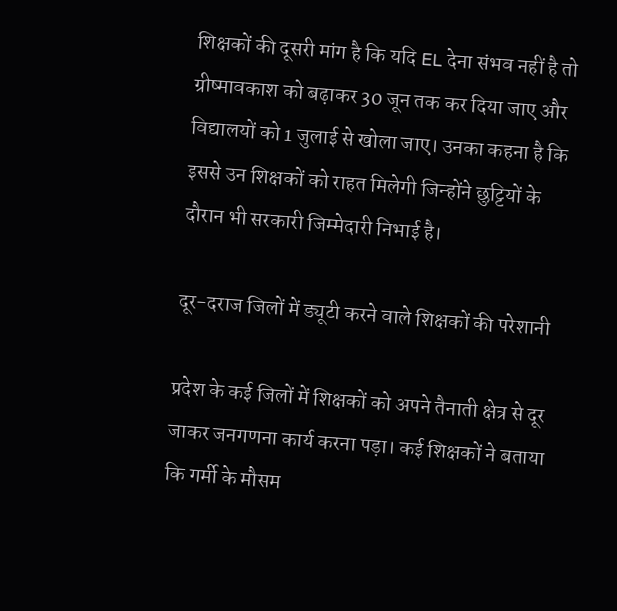शिक्षकों की दूसरी मांग है कि यदि EL देना संभव नहीं है तो ग्रीष्मावकाश को बढ़ाकर 30 जून तक कर दिया जाए और विद्यालयों को 1 जुलाई से खोला जाए। उनका कहना है कि इससे उन शिक्षकों को राहत मिलेगी जिन्होंने छुट्टियों के दौरान भी सरकारी जिम्मेदारी निभाई है।

दूर-दराज जिलों में ड्यूटी करने वाले शिक्षकों की परेशानी

प्रदेश के कई जिलों में शिक्षकों को अपने तैनाती क्षेत्र से दूर जाकर जनगणना कार्य करना पड़ा। कई शिक्षकों ने बताया कि गर्मी के मौसम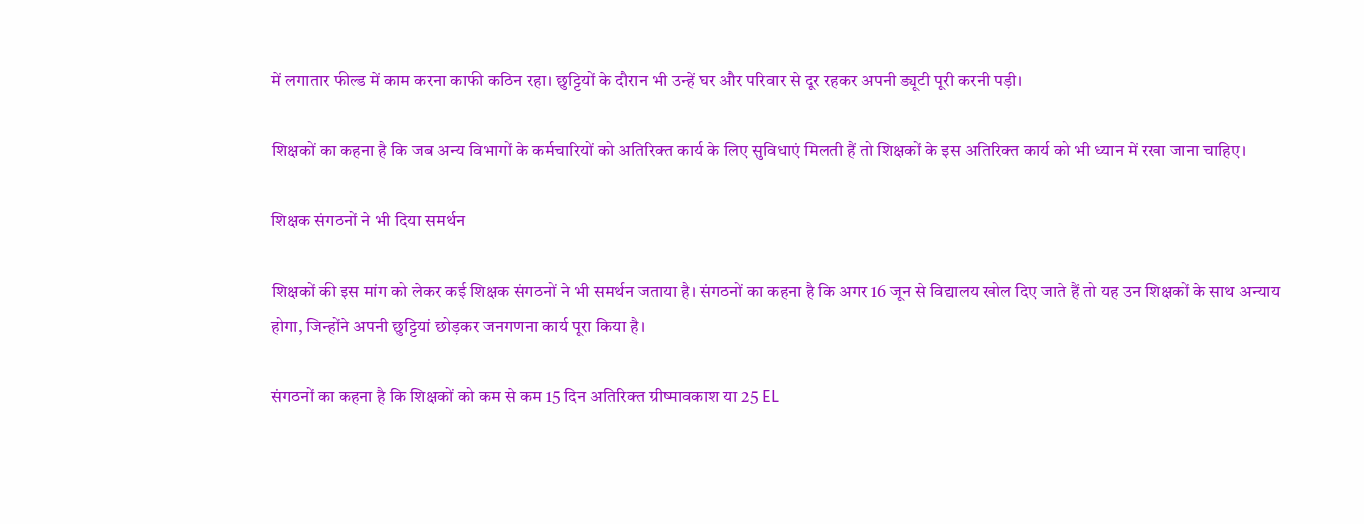में लगातार फील्ड में काम करना काफी कठिन रहा। छुट्टियों के दौरान भी उन्हें घर और परिवार से दूर रहकर अपनी ड्यूटी पूरी करनी पड़ी।

शिक्षकों का कहना है कि जब अन्य विभागों के कर्मचारियों को अतिरिक्त कार्य के लिए सुविधाएं मिलती हैं तो शिक्षकों के इस अतिरिक्त कार्य को भी ध्यान में रखा जाना चाहिए।

शिक्षक संगठनों ने भी दिया समर्थन

शिक्षकों की इस मांग को लेकर कई शिक्षक संगठनों ने भी समर्थन जताया है। संगठनों का कहना है कि अगर 16 जून से विद्यालय खोल दिए जाते हैं तो यह उन शिक्षकों के साथ अन्याय होगा, जिन्होंने अपनी छुट्टियां छोड़कर जनगणना कार्य पूरा किया है।

संगठनों का कहना है कि शिक्षकों को कम से कम 15 दिन अतिरिक्त ग्रीष्मावकाश या 25 EL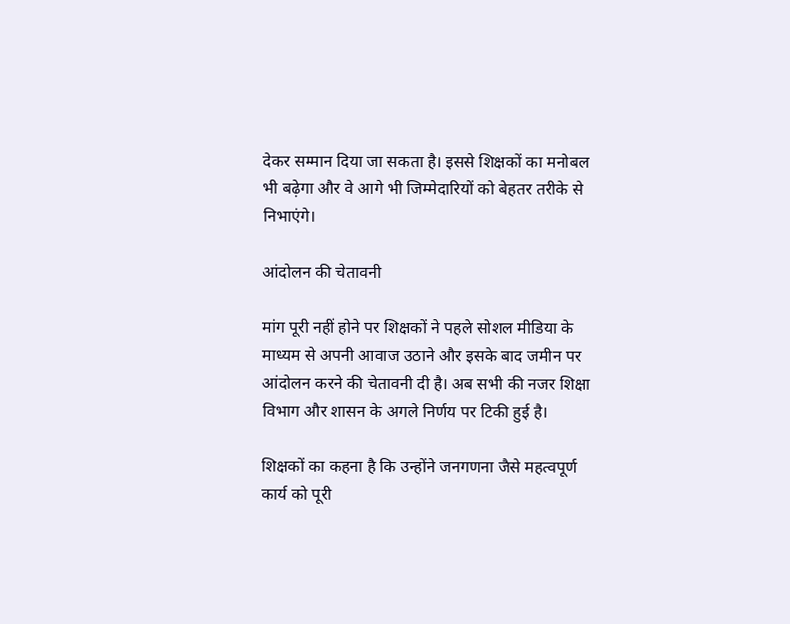देकर सम्मान दिया जा सकता है। इससे शिक्षकों का मनोबल भी बढ़ेगा और वे आगे भी जिम्मेदारियों को बेहतर तरीके से निभाएंगे।

आंदोलन की चेतावनी

मांग पूरी नहीं होने पर शिक्षकों ने पहले सोशल मीडिया के माध्यम से अपनी आवाज उठाने और इसके बाद जमीन पर आंदोलन करने की चेतावनी दी है। अब सभी की नजर शिक्षा विभाग और शासन के अगले निर्णय पर टिकी हुई है।

शिक्षकों का कहना है कि उन्होंने जनगणना जैसे महत्वपूर्ण कार्य को पूरी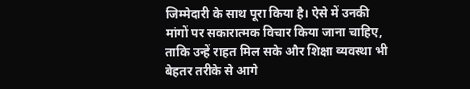जिम्मेदारी के साथ पूरा किया है। ऐसे में उनकी मांगों पर सकारात्मक विचार किया जाना चाहिए, ताकि उन्हें राहत मिल सके और शिक्षा व्यवस्था भी बेहतर तरीके से आगे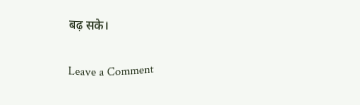बढ़ सके।

Leave a Comment